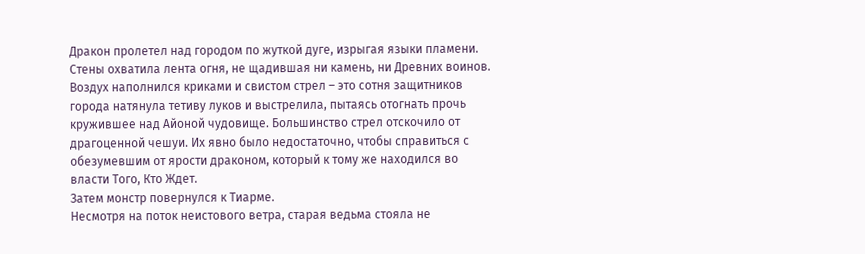Дракон пролетел над городом по жуткой дуге, изрыгая языки пламени. Стены охватила лента огня, не щадившая ни камень, ни Древних воинов. Воздух наполнился криками и свистом стрел – это сотня защитников города натянула тетиву луков и выстрелила, пытаясь отогнать прочь кружившее над Айоной чудовище. Большинство стрел отскочило от драгоценной чешуи. Их явно было недостаточно, чтобы справиться с обезумевшим от ярости драконом, который к тому же находился во власти Того, Кто Ждет.
Затем монстр повернулся к Тиарме.
Несмотря на поток неистового ветра, старая ведьма стояла не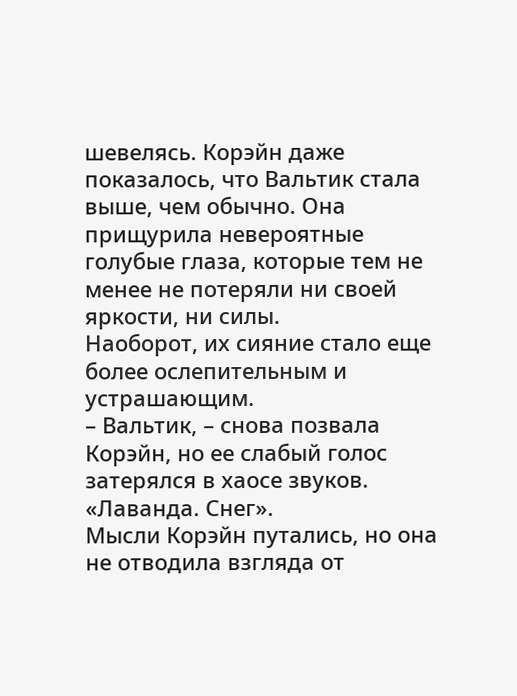шевелясь. Корэйн даже показалось, что Вальтик стала выше, чем обычно. Она прищурила невероятные голубые глаза, которые тем не менее не потеряли ни своей яркости, ни силы.
Наоборот, их сияние стало еще более ослепительным и устрашающим.
– Вальтик, – снова позвала Корэйн, но ее слабый голос затерялся в хаосе звуков.
«Лаванда. Снег».
Мысли Корэйн путались, но она не отводила взгляда от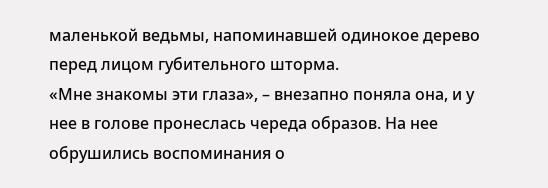маленькой ведьмы, напоминавшей одинокое дерево перед лицом губительного шторма.
«Мне знакомы эти глаза», – внезапно поняла она, и у нее в голове пронеслась череда образов. На нее обрушились воспоминания о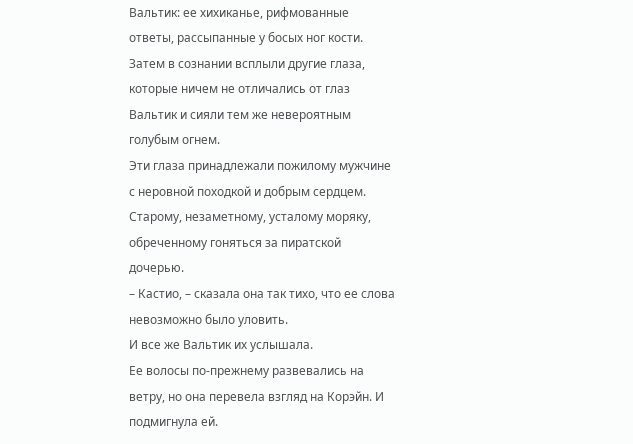Вальтик: ее хихиканье, рифмованные ответы, рассыпанные у босых ног кости. Затем в сознании всплыли другие глаза, которые ничем не отличались от глаз Вальтик и сияли тем же невероятным голубым огнем.
Эти глаза принадлежали пожилому мужчине с неровной походкой и добрым сердцем. Старому, незаметному, усталому моряку, обреченному гоняться за пиратской дочерью.
– Кастио, – сказала она так тихо, что ее слова невозможно было уловить.
И все же Вальтик их услышала.
Ее волосы по-прежнему развевались на ветру, но она перевела взгляд на Корэйн. И подмигнула ей.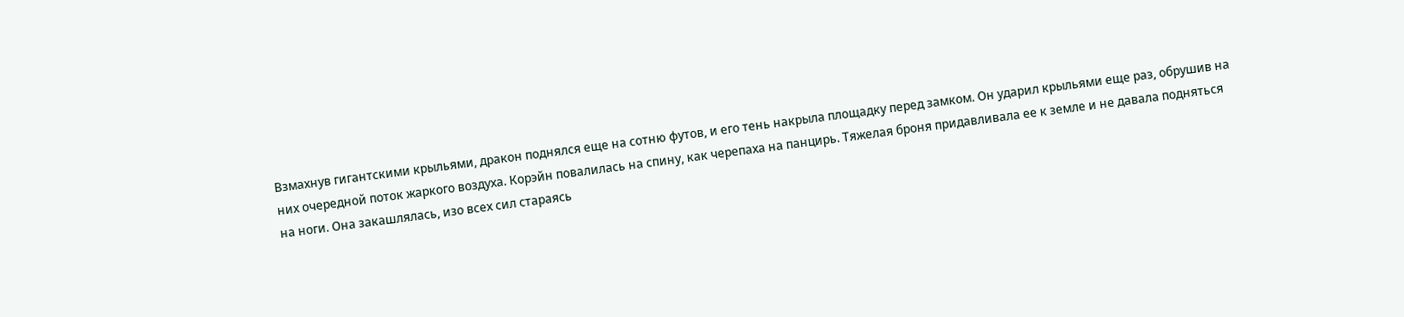Взмахнув гигантскими крыльями, дракон поднялся еще на сотню футов, и его тень накрыла площадку перед замком. Он ударил крыльями еще раз, обрушив на них очередной поток жаркого воздуха. Корэйн повалилась на спину, как черепаха на панцирь. Тяжелая броня придавливала ее к земле и не давала подняться на ноги. Она закашлялась, изо всех сил стараясь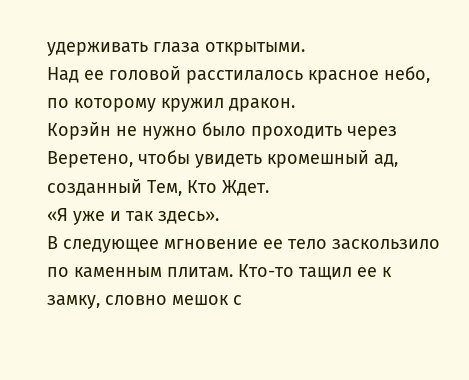удерживать глаза открытыми.
Над ее головой расстилалось красное небо, по которому кружил дракон.
Корэйн не нужно было проходить через Веретено, чтобы увидеть кромешный ад, созданный Тем, Кто Ждет.
«Я уже и так здесь».
В следующее мгновение ее тело заскользило по каменным плитам. Кто-то тащил ее к замку, словно мешок с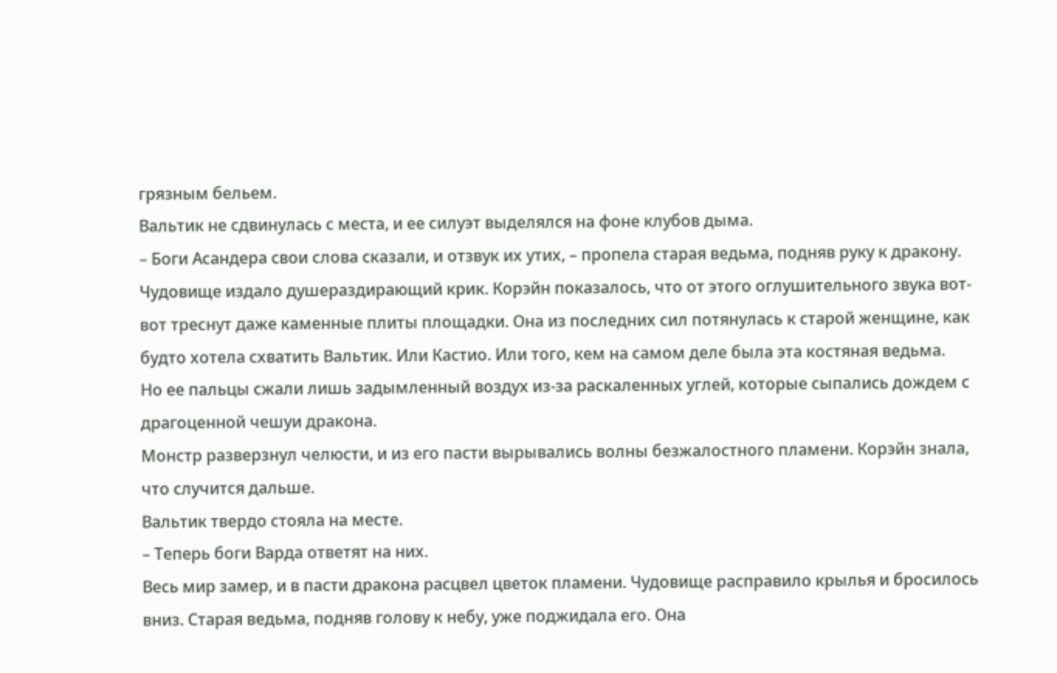грязным бельем.
Вальтик не сдвинулась с места, и ее силуэт выделялся на фоне клубов дыма.
– Боги Асандера свои слова сказали, и отзвук их утих, – пропела старая ведьма, подняв руку к дракону.
Чудовище издало душераздирающий крик. Корэйн показалось, что от этого оглушительного звука вот-вот треснут даже каменные плиты площадки. Она из последних сил потянулась к старой женщине, как будто хотела схватить Вальтик. Или Кастио. Или того, кем на самом деле была эта костяная ведьма.
Но ее пальцы сжали лишь задымленный воздух из-за раскаленных углей, которые сыпались дождем с драгоценной чешуи дракона.
Монстр разверзнул челюсти, и из его пасти вырывались волны безжалостного пламени. Корэйн знала, что случится дальше.
Вальтик твердо стояла на месте.
– Теперь боги Варда ответят на них.
Весь мир замер, и в пасти дракона расцвел цветок пламени. Чудовище расправило крылья и бросилось вниз. Старая ведьма, подняв голову к небу, уже поджидала его. Она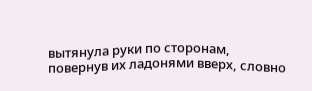вытянула руки по сторонам, повернув их ладонями вверх, словно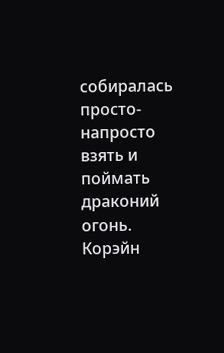собиралась просто-напросто взять и поймать драконий огонь.
Корэйн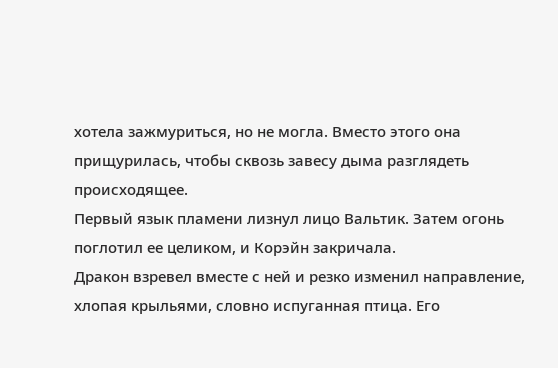хотела зажмуриться, но не могла. Вместо этого она прищурилась, чтобы сквозь завесу дыма разглядеть происходящее.
Первый язык пламени лизнул лицо Вальтик. Затем огонь поглотил ее целиком, и Корэйн закричала.
Дракон взревел вместе с ней и резко изменил направление, хлопая крыльями, словно испуганная птица. Его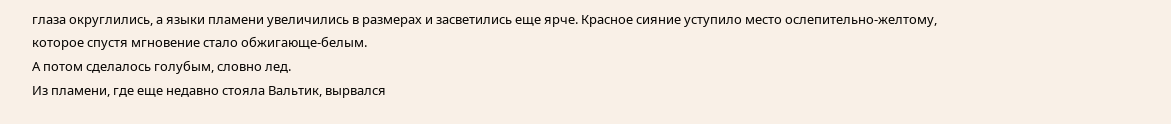глаза округлились, а языки пламени увеличились в размерах и засветились еще ярче. Красное сияние уступило место ослепительно-желтому, которое спустя мгновение стало обжигающе-белым.
А потом сделалось голубым, словно лед.
Из пламени, где еще недавно стояла Вальтик, вырвался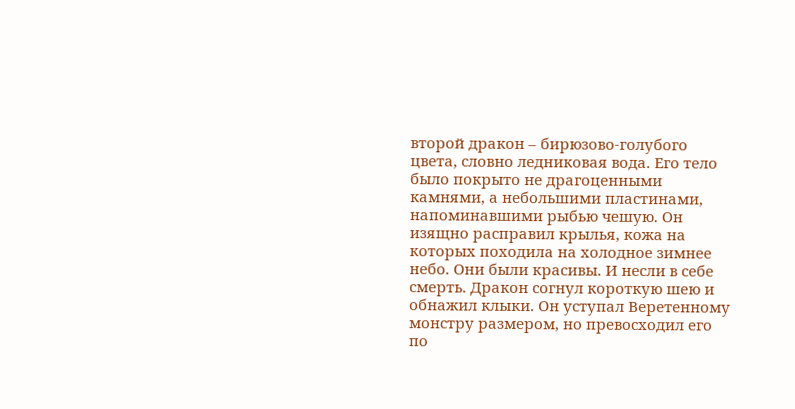второй дракон – бирюзово-голубого цвета, словно ледниковая вода. Его тело было покрыто не драгоценными камнями, а небольшими пластинами, напоминавшими рыбью чешую. Он изящно расправил крылья, кожа на которых походила на холодное зимнее небо. Они были красивы. И несли в себе смерть. Дракон согнул короткую шею и обнажил клыки. Он уступал Веретенному монстру размером, но превосходил его по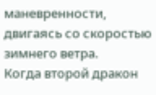маневренности, двигаясь со скоростью зимнего ветра.
Когда второй дракон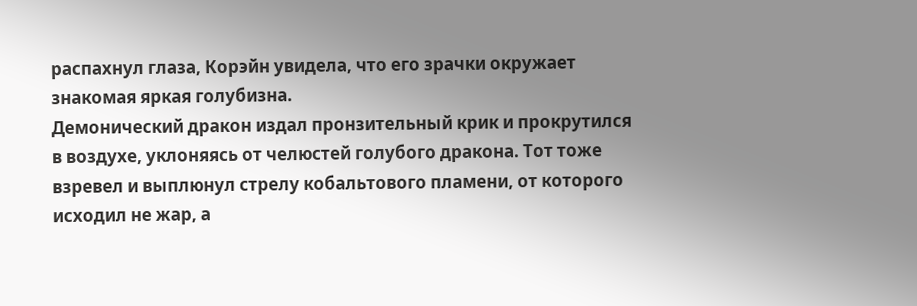распахнул глаза, Корэйн увидела, что его зрачки окружает знакомая яркая голубизна.
Демонический дракон издал пронзительный крик и прокрутился в воздухе, уклоняясь от челюстей голубого дракона. Тот тоже взревел и выплюнул стрелу кобальтового пламени, от которого исходил не жар, а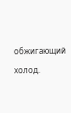обжигающий холод.